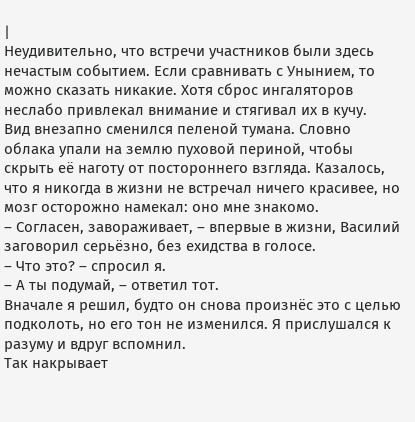|
Неудивительно, что встречи участников были здесь нечастым событием. Если сравнивать с Унынием, то можно сказать никакие. Хотя сброс ингаляторов неслабо привлекал внимание и стягивал их в кучу.
Вид внезапно сменился пеленой тумана. Словно облака упали на землю пуховой периной, чтобы скрыть её наготу от постороннего взгляда. Казалось, что я никогда в жизни не встречал ничего красивее, но мозг осторожно намекал: оно мне знакомо.
– Согласен, завораживает, – впервые в жизни, Василий заговорил серьёзно, без ехидства в голосе.
– Что это? – спросил я.
– А ты подумай, – ответил тот.
Вначале я решил, будто он снова произнёс это с целью подколоть, но его тон не изменился. Я прислушался к разуму и вдруг вспомнил.
Так накрывает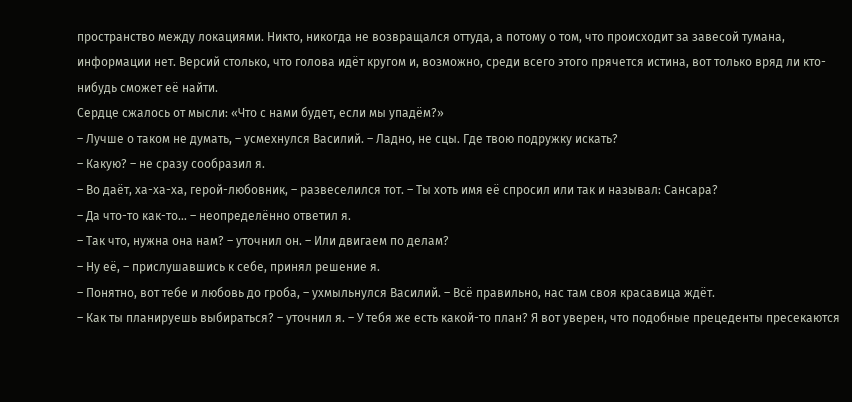пространство между локациями. Никто, никогда не возвращался оттуда, а потому о том, что происходит за завесой тумана, информации нет. Версий столько, что голова идёт кругом и, возможно, среди всего этого прячется истина, вот только вряд ли кто-нибудь сможет её найти.
Сердце сжалось от мысли: «Что с нами будет, если мы упадём?»
– Лучше о таком не думать, – усмехнулся Василий. – Ладно, не сцы. Где твою подружку искать?
– Какую? – не сразу сообразил я.
– Во даёт, ха-ха-ха, герой-любовник, – развеселился тот. – Ты хоть имя её спросил или так и называл: Сансара?
– Да что-то как-то… – неопределённо ответил я.
– Так что, нужна она нам? – уточнил он. – Или двигаем по делам?
– Ну её, – прислушавшись к себе, принял решение я.
– Понятно, вот тебе и любовь до гроба, – ухмыльнулся Василий. – Всё правильно, нас там своя красавица ждёт.
– Как ты планируешь выбираться? – уточнил я. – У тебя же есть какой-то план? Я вот уверен, что подобные прецеденты пресекаются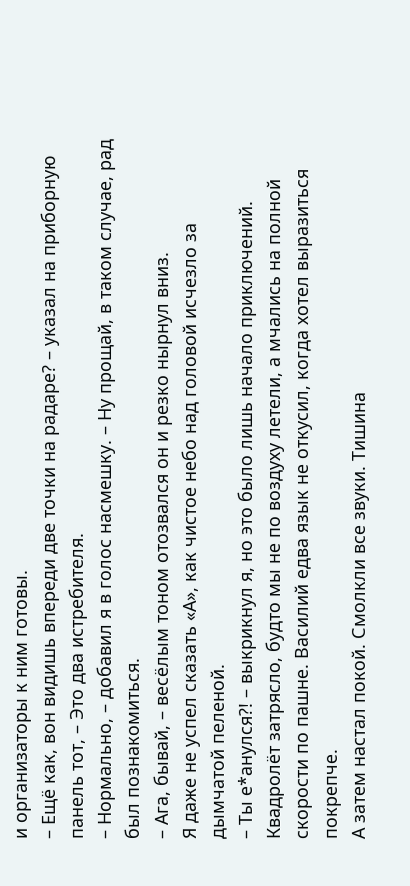и организаторы к ним готовы.
– Ещё как, вон видишь впереди две точки на радаре? – указал на приборную панель тот, – Это два истребителя.
– Нормально, – добавил я в голос насмешку. – Ну прощай, в таком случае, рад был познакомиться.
– Ага, бывай, – весёлым тоном отозвался он и резко нырнул вниз.
Я даже не успел сказать «А», как чистое небо над головой исчезло за дымчатой пеленой.
– Ты е*анулся?! – выкрикнул я, но это было лишь начало приключений.
Квадролёт затрясло, будто мы не по воздуху летели, а мчались на полной скорости по пашне. Василий едва язык не откусил, когда хотел выразиться покрепче.
А затем настал покой. Смолкли все звуки. Тишина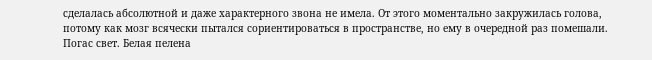сделалась абсолютной и даже характерного звона не имела. От этого моментально закружилась голова, потому как мозг всячески пытался сориентироваться в пространстве, но ему в очередной раз помешали.
Погас свет. Белая пелена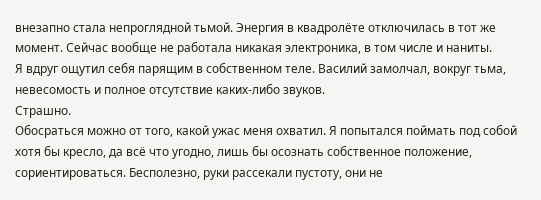внезапно стала непроглядной тьмой. Энергия в квадролёте отключилась в тот же момент. Сейчас вообще не работала никакая электроника, в том числе и наниты.
Я вдруг ощутил себя парящим в собственном теле. Василий замолчал, вокруг тьма, невесомость и полное отсутствие каких-либо звуков.
Страшно.
Обосраться можно от того, какой ужас меня охватил. Я попытался поймать под собой хотя бы кресло, да всё что угодно, лишь бы осознать собственное положение, сориентироваться. Бесполезно, руки рассекали пустоту, они не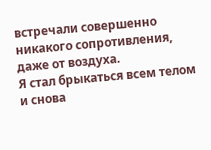встречали совершенно никакого сопротивления, даже от воздуха.
Я стал брыкаться всем телом и снова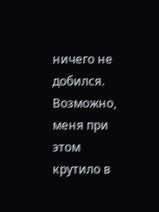ничего не добился. Возможно, меня при этом крутило в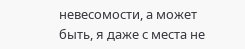невесомости, а может быть, я даже с места не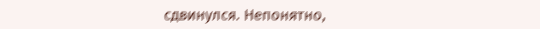сдвинулся. Непонятно,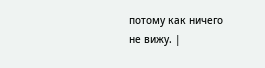потому как ничего не вижу. |